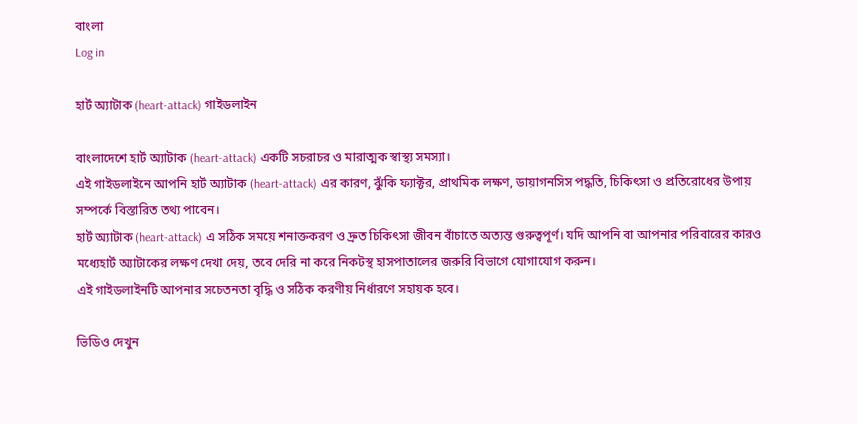বাংলা
Log in

হার্ট অ্যাটাক (heart-attack) গাইডলাইন

বাংলাদেশে হার্ট অ্যাটাক (heart-attack) একটি সচরাচর ও মারাত্মক স্বাস্থ্য সমস্যা।
এই গাইডলাইনে আপনি হার্ট অ্যাটাক (heart-attack) এর কারণ, ঝুঁকি ফ্যাক্টর, প্রাথমিক লক্ষণ, ডায়াগনসিস পদ্ধতি, চিকিৎসা ও প্রতিরোধের উপায় সম্পর্কে বিস্তারিত তথ্য পাবেন।
হার্ট অ্যাটাক (heart-attack) এ সঠিক সময়ে শনাক্তকরণ ও দ্রুত চিকিৎসা জীবন বাঁচাতে অত্যন্ত গুরুত্বপূর্ণ। যদি আপনি বা আপনার পরিবারের কারও মধ্যেহার্ট অ্যাটাকের লক্ষণ দেখা দেয়, তবে দেরি না করে নিকটস্থ হাসপাতালের জরুরি বিভাগে যোগাযোগ করুন।
এই গাইডলাইনটি আপনার সচেতনতা বৃদ্ধি ও সঠিক করণীয় নির্ধারণে সহায়ক হবে।

ভিডিও দেখুন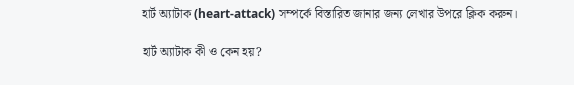হার্ট অ্যাটাক (heart-attack) সম্পর্কে বিস্তারিত জানার জন্য লেখার উপরে ক্লিক করুন।

হার্ট অ্যাটাক কী ও কেন হয়?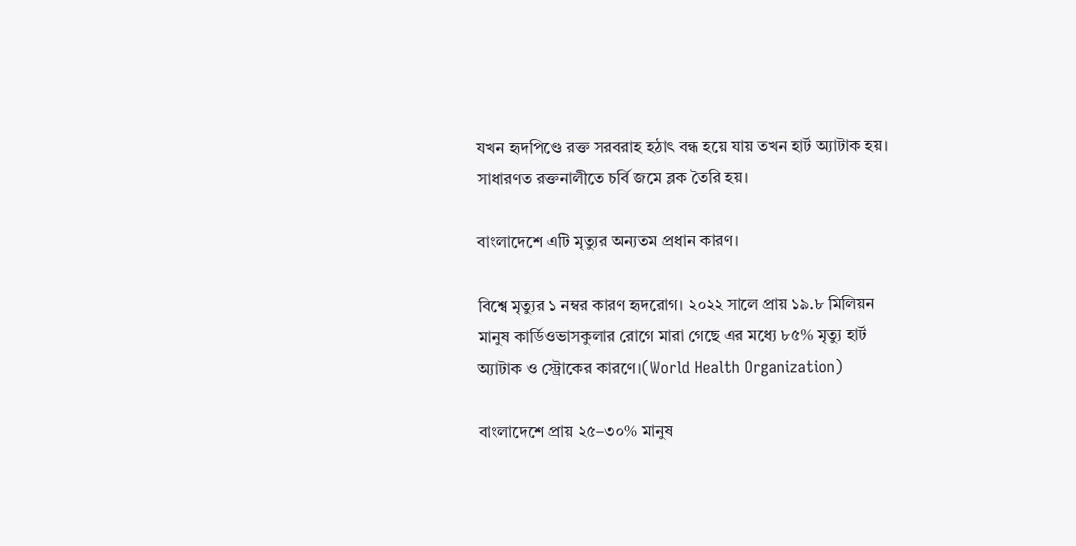যখন হৃদপিণ্ডে রক্ত সরবরাহ হঠাৎ বন্ধ হয়ে যায় তখন হার্ট অ্যাটাক হয়। সাধারণত রক্তনালীতে চর্বি জমে ব্লক তৈরি হয়।

বাংলাদেশে এটি মৃত্যুর অন্যতম প্রধান কারণ।

বিশ্বে মৃত্যুর ১ নম্বর কারণ হৃদরোগ। ২০২২ সালে প্রায় ১৯.৮ মিলিয়ন মানুষ কার্ডিওভাসকুলার রোগে মারা গেছে এর মধ্যে ৮৫% মৃত্যু হার্ট অ্যাটাক ও স্ট্রোকের কারণে।(World Health Organization)

বাংলাদেশে প্রায় ২৫–৩০% মানুষ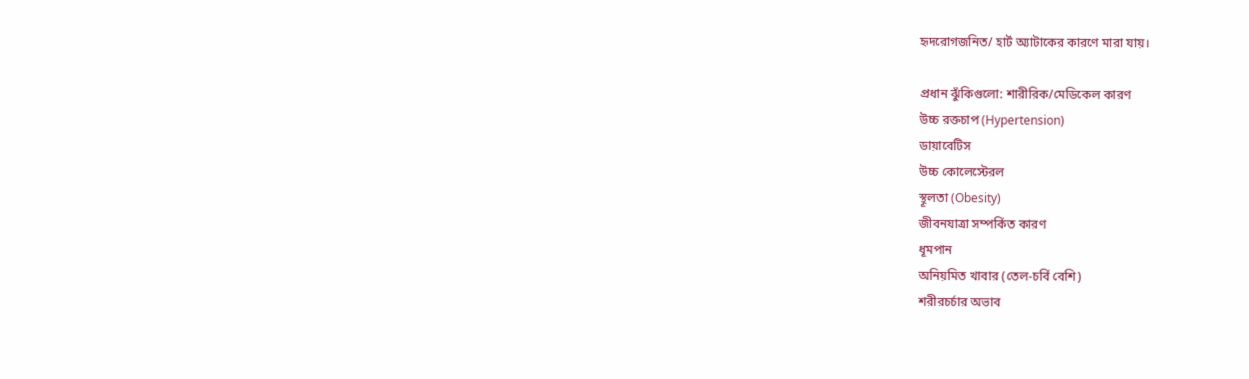হৃদরোগজনিত/ হার্ট অ্যাটাকের কারণে মারা যায়।

প্রধান ঝুঁকিগুলো: শারীরিক/মেডিকেল কারণ
উচ্চ রক্তচাপ (Hypertension)
ডায়াবেটিস
উচ্চ কোলেস্টেরল
স্থূলতা (Obesity)
জীবনযাত্রা সম্পর্কিত কারণ
ধূমপান
অনিয়মিত খাবার (তেল-চর্বি বেশি)
শরীরচর্চার অভাব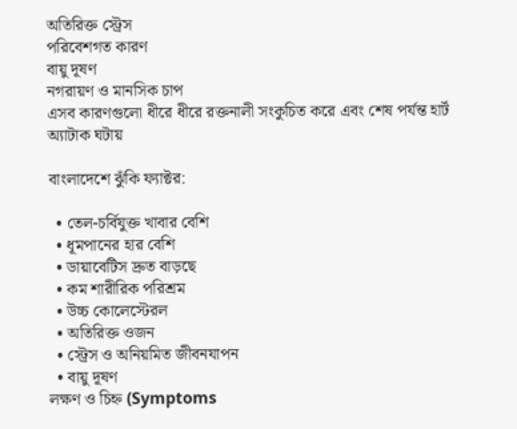অতিরিক্ত স্ট্রেস
পরিবেশগত কারণ
বায়ু দূষণ
নগরায়ণ ও মানসিক চাপ
এসব কারণগুলো ধীরে ধীরে রক্তনালী সংকুচিত করে এবং শেষ পর্যন্ত হার্ট অ্যাটাক ঘটায়

বাংলাদেশে ঝুঁকি ফ্যাক্টর:

  • তেল-চর্বিযুক্ত খাবার বেশি
  • ধূমপানের হার বেশি
  • ডায়াবেটিস দ্রুত বাড়ছে
  • কম শারীরিক পরিশ্রম
  • উচ্চ কোলেস্টেরল
  • অতিরিক্ত ওজন
  • স্ট্রেস ও অনিয়মিত জীবনযাপন
  • বায়ু দূষণ
লক্ষণ ও চিহ্ন (Symptoms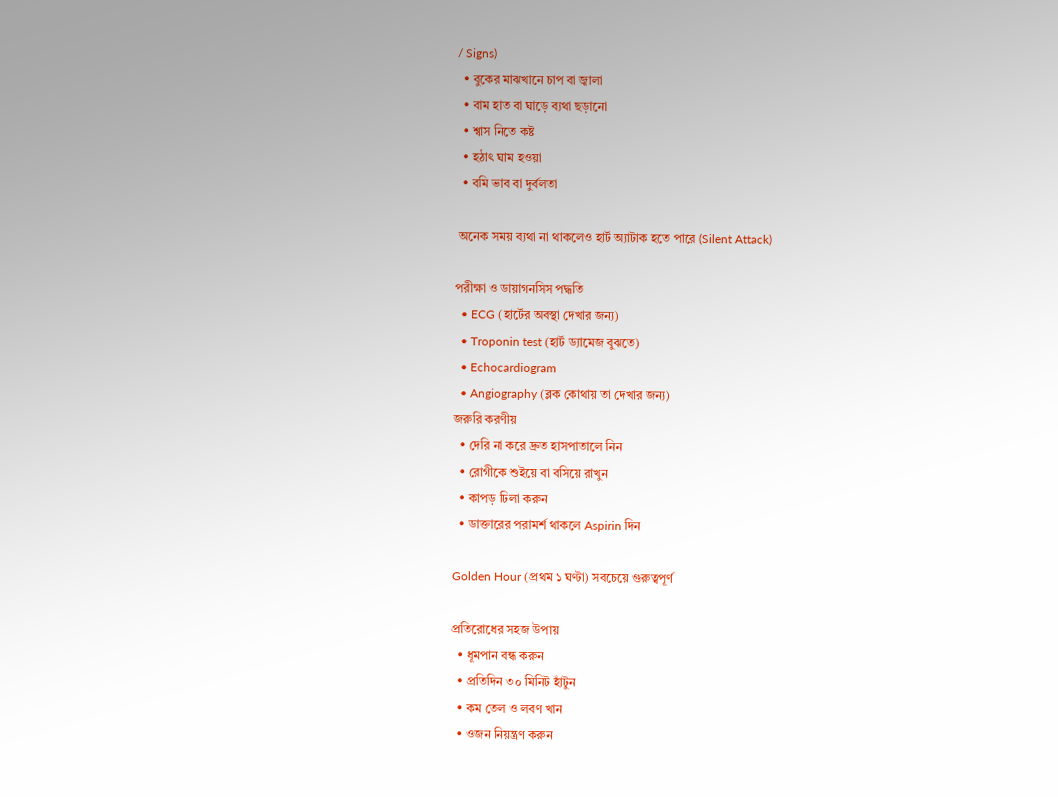/ Signs)
  • বুকের মাঝখানে চাপ বা জ্বালা
  • বাম হাত বা ঘাড়ে ব্যথা ছড়ানো
  • শ্বাস নিতে কষ্ট
  • হঠাৎ ঘাম হওয়া
  • বমি ভাব বা দুর্বলতা

 অনেক সময় ব্যথা না থাকলেও হার্ট অ্যাটাক হতে পারে (Silent Attack)

পরীক্ষা ও ডায়াগনসিস পদ্ধতি
  • ECG (হার্টের অবস্থা দেখার জন্য)
  • Troponin test (হার্ট ড্যামেজ বুঝতে)
  • Echocardiogram
  • Angiography (ব্লক কোথায় তা দেখার জন্য)
জরুরি করণীয়
  • দেরি না করে দ্রুত হাসপাতালে নিন
  • রোগীকে শুইয়ে বা বসিয়ে রাখুন
  • কাপড় ঢিলা করুন
  • ডাক্তারের পরামর্শ থাকলে Aspirin দিন

Golden Hour (প্রথম ১ ঘণ্টা) সবচেয়ে গুরুত্বপূর্ণ

প্রতিরোধের সহজ উপায়
  • ধূমপান বন্ধ করুন
  • প্রতিদিন ৩০ মিনিট হাঁটুন
  • কম তেল ও লবণ খান
  • ওজন নিয়ন্ত্রণ করুন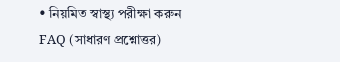• নিয়মিত স্বাস্থ্য পরীক্ষা করুন
FAQ (সাধারণ প্রশ্নোত্তর)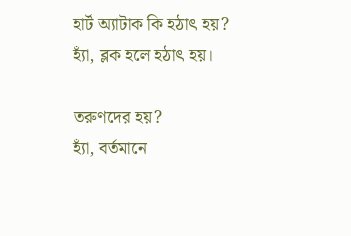হার্ট অ্যাটাক কি হঠাৎ হয়?
হ্যাঁ, ব্লক হলে হঠাৎ হয়।

তরুণদের হয়?
হ্যাঁ, বর্তমানে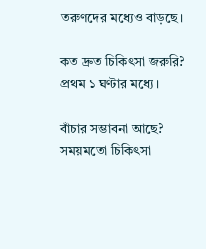তরুণদের মধ্যেও বাড়ছে।

কত দ্রুত চিকিৎসা জরুরি?
প্রথম ১ ঘণ্টার মধ্যে।

বাঁচার সম্ভাবনা আছে?
সময়মতো চিকিৎসা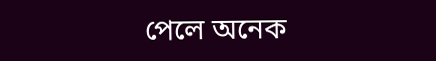পেলে অনেক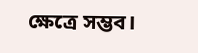ক্ষেত্রে সম্ভব।